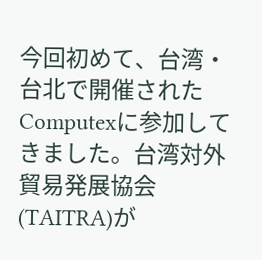今回初めて、台湾・台北で開催されたComputexに参加してきました。台湾対外貿易発展協会(TAITRA)が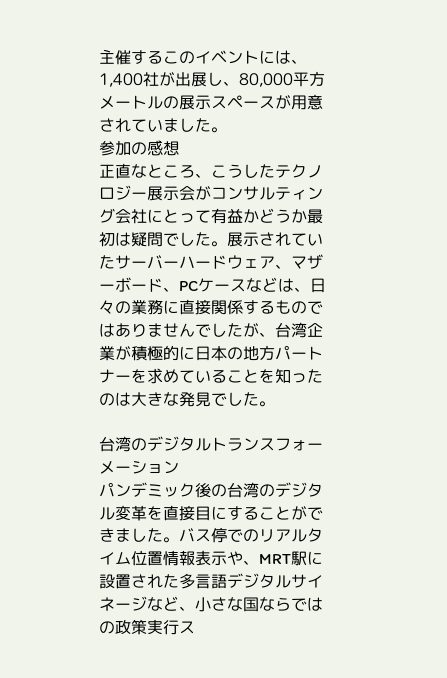主催するこのイベントには、1,400社が出展し、80,000平方メートルの展示スペースが用意されていました。
参加の感想
正直なところ、こうしたテクノロジー展示会がコンサルティング会社にとって有益かどうか最初は疑問でした。展示されていたサーバーハードウェア、マザーボード、PCケースなどは、日々の業務に直接関係するものではありませんでしたが、台湾企業が積極的に日本の地方パートナーを求めていることを知ったのは大きな発見でした。

台湾のデジタルトランスフォーメーション
パンデミック後の台湾のデジタル変革を直接目にすることができました。バス停でのリアルタイム位置情報表示や、MRT駅に設置された多言語デジタルサイネージなど、小さな国ならではの政策実行ス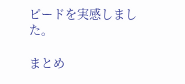ピードを実感しました。

まとめ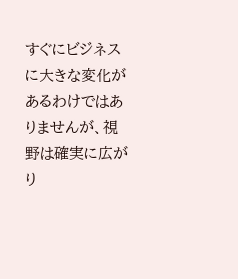すぐにビジネスに大きな変化があるわけではありませんが、視野は確実に広がり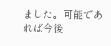ました。可能であれば今後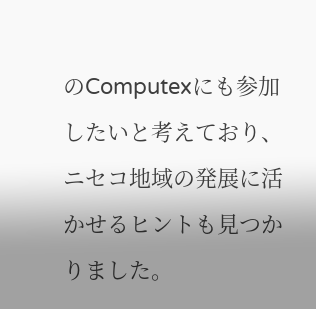のComputexにも参加したいと考えており、ニセコ地域の発展に活かせるヒントも見つかりました。